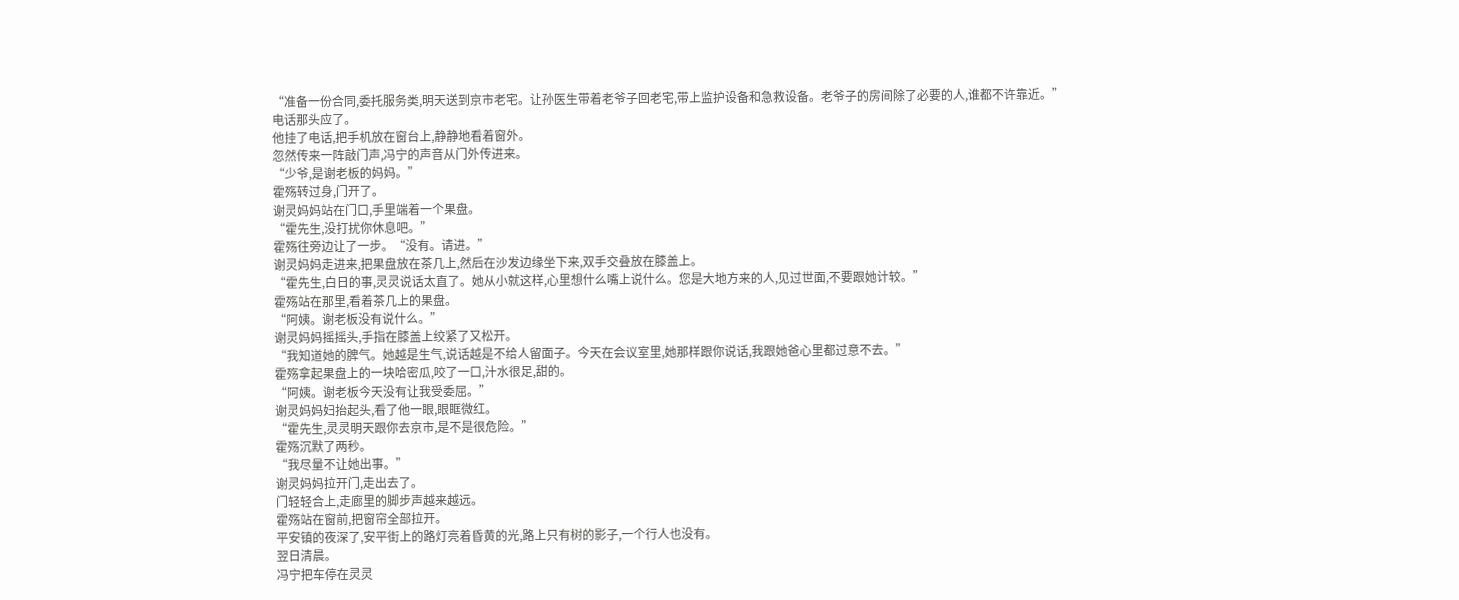“准备一份合同,委托服务类,明天送到京市老宅。让孙医生带着老爷子回老宅,带上监护设备和急救设备。老爷子的房间除了必要的人,谁都不许靠近。”
电话那头应了。
他挂了电话,把手机放在窗台上,静静地看着窗外。
忽然传来一阵敲门声,冯宁的声音从门外传进来。
“少爷,是谢老板的妈妈。”
霍殇转过身,门开了。
谢灵妈妈站在门口,手里端着一个果盘。
“霍先生,没打扰你休息吧。”
霍殇往旁边让了一步。“没有。请进。”
谢灵妈妈走进来,把果盘放在茶几上,然后在沙发边缘坐下来,双手交叠放在膝盖上。
“霍先生,白日的事,灵灵说话太直了。她从小就这样,心里想什么嘴上说什么。您是大地方来的人,见过世面,不要跟她计较。”
霍殇站在那里,看着茶几上的果盘。
“阿姨。谢老板没有说什么。”
谢灵妈妈摇摇头,手指在膝盖上绞紧了又松开。
“我知道她的脾气。她越是生气,说话越是不给人留面子。今天在会议室里,她那样跟你说话,我跟她爸心里都过意不去。”
霍殇拿起果盘上的一块哈密瓜,咬了一口,汁水很足,甜的。
“阿姨。谢老板今天没有让我受委屈。”
谢灵妈妈妇抬起头,看了他一眼,眼眶微红。
“霍先生,灵灵明天跟你去京市,是不是很危险。”
霍殇沉默了两秒。
“我尽量不让她出事。”
谢灵妈妈拉开门,走出去了。
门轻轻合上,走廊里的脚步声越来越远。
霍殇站在窗前,把窗帘全部拉开。
平安镇的夜深了,安平街上的路灯亮着昏黄的光,路上只有树的影子,一个行人也没有。
翌日清晨。
冯宁把车停在灵灵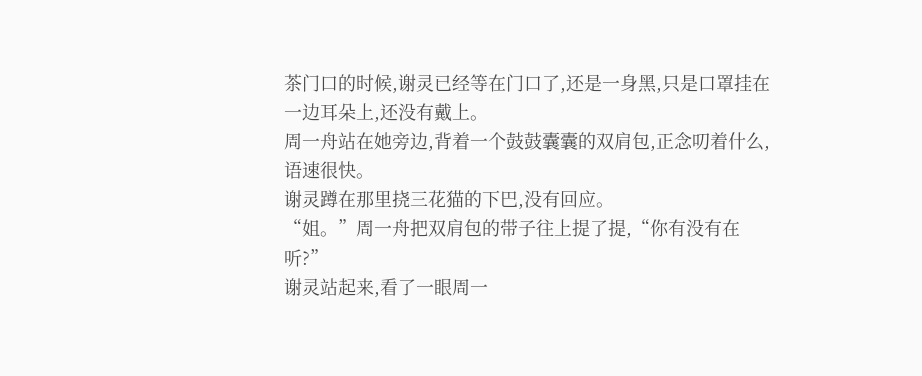茶门口的时候,谢灵已经等在门口了,还是一身黑,只是口罩挂在一边耳朵上,还没有戴上。
周一舟站在她旁边,背着一个鼓鼓囊囊的双肩包,正念叨着什么,语速很快。
谢灵蹲在那里挠三花猫的下巴,没有回应。
“姐。”周一舟把双肩包的带子往上提了提,“你有没有在听?”
谢灵站起来,看了一眼周一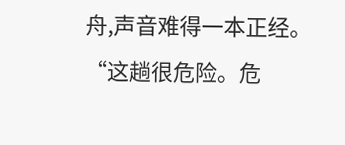舟,声音难得一本正经。
“这趟很危险。危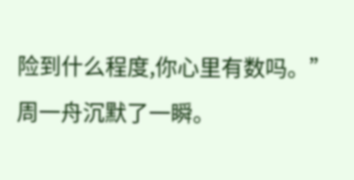险到什么程度,你心里有数吗。”
周一舟沉默了一瞬。